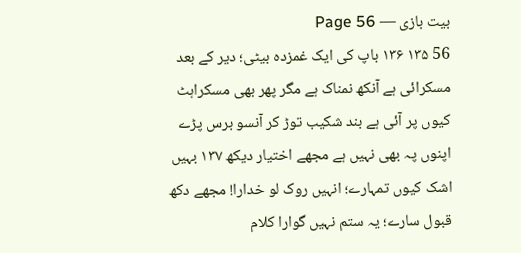بیت بازی — Page 56
56 ۱۳۵ ۱۳۶ باپ کی ایک غمزدہ بیٹی؛ دیر کے بعد مسکرائی ہے آنکھ نمناک ہے مگر پھر بھی مسکراہٹ کیوں پر آئی ہے بند شکیب توڑ کر آنسو برس پڑے اپنوں پہ بھی نہیں ہے مجھے اختیار دیکھ ۱۳۷ بہیں اشک کیوں تمہارے؛ انہیں روک لو خدارا! مجھے دکھ قبول سارے؛ یہ ستم نہیں گوارا کلام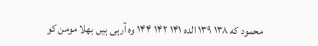محمود که ۱۳۸ ۱۳۹ الده ۱۴۱ ۱۴۲ ۱۴۴ وہ آرہی ہیں بھلا مومن کو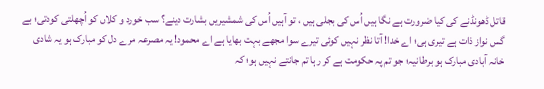قاتل ڈھونڈنے کی کیا ضرورت ہے نگا ہیں اُس کی بجلی ہیں ، تو آہیں اُس کی شمشیریں بشارت دینے؟ سب خورد و کلاں کو اُچھلتی کودتی؛ بے گس نواز ذات ہے تیری ہی؛ اے خدا! آتا نظر نہیں کوئی تیرے سوا مجھے بہت بھایا ہے اے محمود! یہ مصرعہ مرے دل کو مبارک ہو یہ شادی خانہ آبادی مبارک ہو برطانیہ؛ جو تم پہ حکومت ہے کر رہا تم جانتے نہیں ہو؛ کہ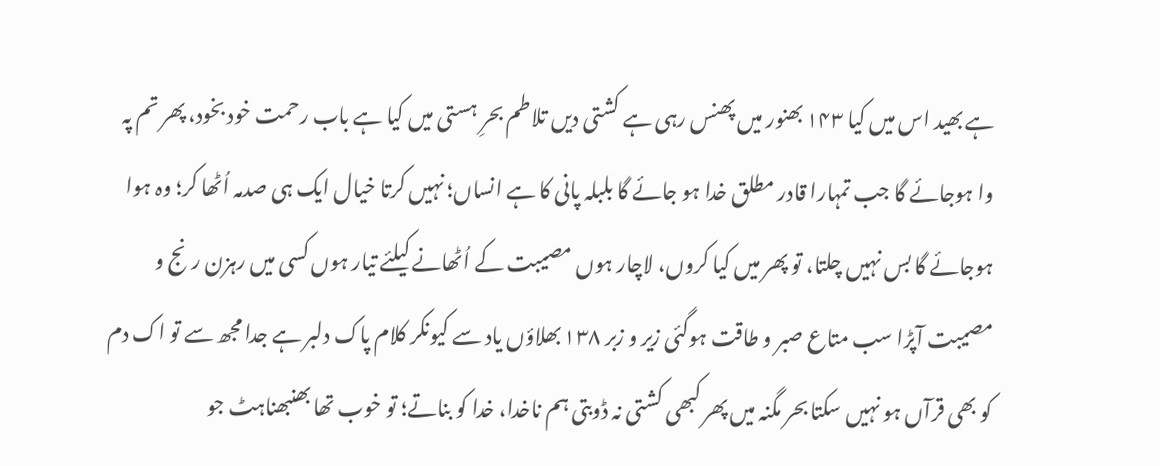ہے بھید اس میں کیا ۱۴۳ بھنور میں پھنس رہی ہے کشتی دیں تلاطم بحرِ ہستی میں کیا ہے باب رحمت خود بخود، پھر تم پہ وا ہوجائے گا جب تمہارا قادر مطلق خدا ہو جائے گا بلبلہ پانی کا ہے انساں؛ نہیں کرتا خیال ایک ہی صدمہ اُٹھا کر؛ وہ ہوا ہوجائے گا بس نہیں چلتا، تو پھر میں کیا کروں، لاچار ہوں مصیبت کے اُٹھانے کیلئے تیار ہوں کسی میں رہزن رنج و مصیبت آپڑا سب متاع صبر و طاقت ہوگئی زیر و زبر ۱۳۸ بھلاؤں یاد سے کیونکر کلام پاک دلبر ہے جدا مجھ سے تو اک دم کو بھی قرآں ہو نہیں سکتا بحر مگنہ میں پھر کبھی کشتی نہ ڈوبتی ہم ناخدا، خدا کو بناتے؛ تو خوب تھا بھنبھناہٹ جو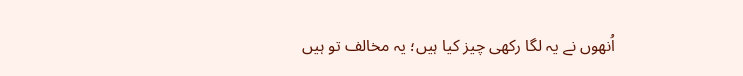اُنھوں نے یہ لگا رکھی چیز کیا ہیں؛ یہ مخالف تو ہیں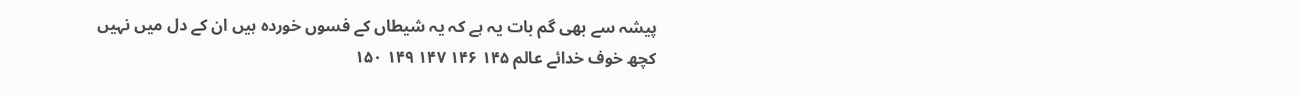پیشہ سے بھی گم بات یہ ہے کہ یہ شیطاں کے فسوں خوردہ ہیں ان کے دل میں نہیں کچھ خوف خدائے عالم ۱۴۵ ۱۴۶ ۱۴۷ ۱۴۹ ۱۵۰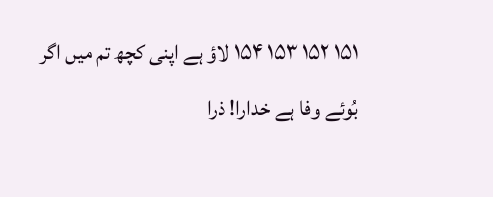۱۵۱ ۱۵۲ ۱۵۳ ۱۵۴ لاؤ ہے اپنی کچھ تم میں اگر بُوئے وفا ہے خدارا! ذرا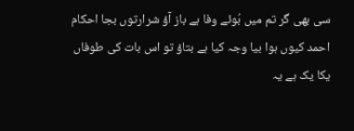سی بھی گر تم میں بُوئے وفا ہے باز آؤ شرارتوں بجا احکام احمد کیوں ہوا بیا وجہ کیا ہے بتاؤ تو اس بات کی طوفاں یکا یک ہے یہ